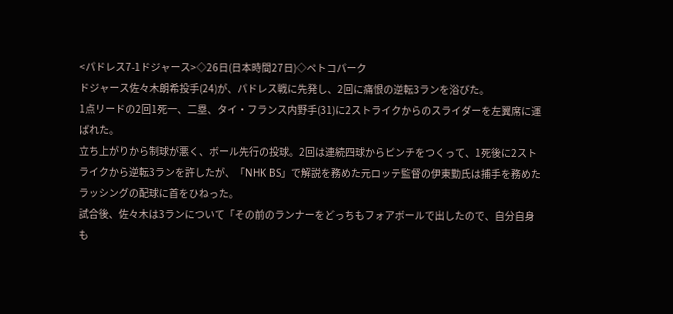<パドレス7-1ドジャース>◇26日(日本時間27日)◇ペトコパーク
ドジャース佐々木朗希投手(24)が、パドレス戦に先発し、2回に痛恨の逆転3ランを浴びた。
1点リードの2回1死一、二塁、タイ・フランス内野手(31)に2ストライクからのスライダーを左翼席に運ばれた。
立ち上がりから制球が悪く、ボール先行の投球。2回は連続四球からピンチをつくって、1死後に2ストライクから逆転3ランを許したが、「NHK BS」で解説を務めた元ロッテ監督の伊東勤氏は捕手を務めたラッシングの配球に首をひねった。
試合後、佐々木は3ランについて「その前のランナーをどっちもフォアボールで出したので、自分自身も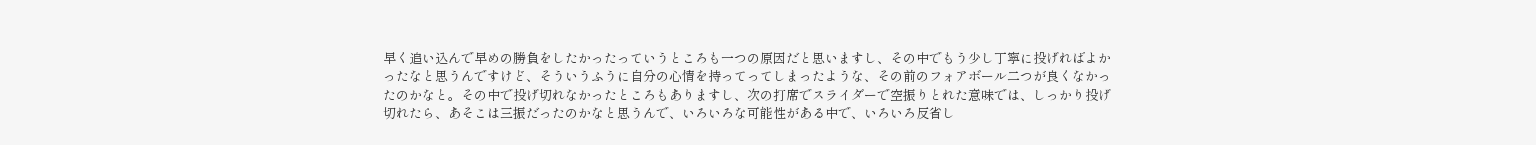早く追い込んで早めの勝負をしたかったっていうところも一つの原因だと思いますし、その中でもう少し丁寧に投げればよかったなと思うんですけど、そういうふうに自分の心情を持ってってしまったような、その前のフォアボール二つが良くなかったのかなと。その中で投げ切れなかったところもありますし、次の打席でスライダーで空振りとれた意味では、しっかり投げ切れたら、あそこは三振だったのかなと思うんで、いろいろな可能性がある中で、いろいろ反省し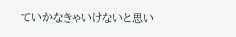ていかなきゃいけないと思い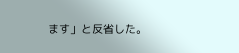ます」と反省した。